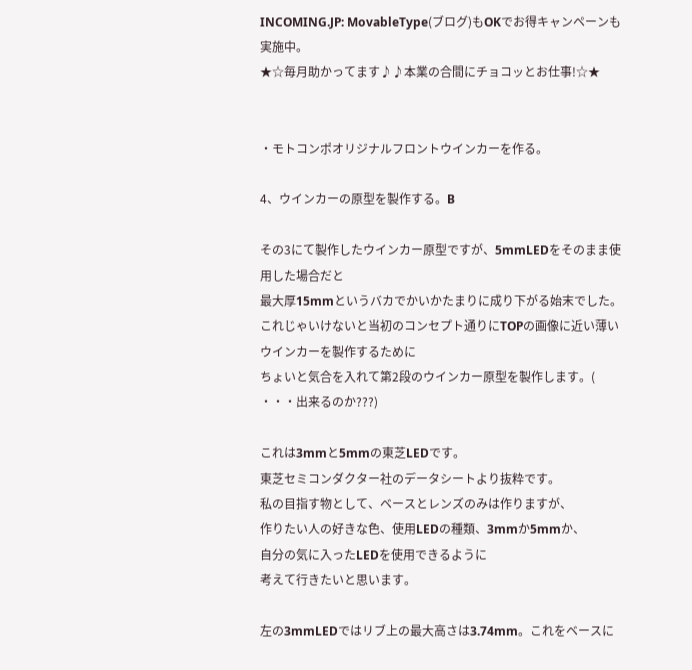INCOMING.JP: MovableType(ブログ)もOKでお得キャンペーンも実施中。
★☆毎月助かってます♪♪本業の合間にチョコッとお仕事!☆★


・モトコンポオリジナルフロントウインカーを作る。

4、ウインカーの原型を製作する。B

その3にて製作したウインカー原型ですが、5mmLEDをそのまま使用した場合だと
最大厚15mmというバカでかいかたまりに成り下がる始末でした。
これじゃいけないと当初のコンセプト通りにTOPの画像に近い薄いウインカーを製作するために
ちょいと気合を入れて第2段のウインカー原型を製作します。( ・・・出来るのか???)

これは3mmと5mmの東芝LEDです。
東芝セミコンダクター社のデータシートより抜粋です。
私の目指す物として、ベースとレンズのみは作りますが、
作りたい人の好きな色、使用LEDの種類、3mmか5mmか、
自分の気に入ったLEDを使用できるように
考えて行きたいと思います。

左の3mmLEDではリブ上の最大高さは3.74mm。これをベースに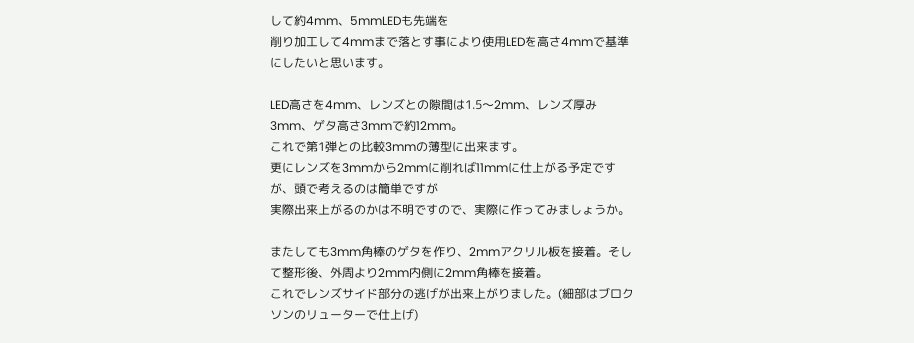して約4mm、5mmLEDも先端を
削り加工して4mmまで落とす事により使用LEDを高さ4mmで基準にしたいと思います。

LED高さを4mm、レンズとの隙間は1.5〜2mm、レンズ厚み3mm、ゲタ高さ3mmで約12mm。
これで第1弾との比較3mmの薄型に出来ます。
更にレンズを3mmから2mmに削れば11mmに仕上がる予定ですが、頭で考えるのは簡単ですが
実際出来上がるのかは不明ですので、実際に作ってみましょうか。

またしても3mm角棒のゲタを作り、2mmアクリル板を接着。そして整形後、外周より2mm内側に2mm角棒を接着。
これでレンズサイド部分の逃げが出来上がりました。(細部はブロクソンのリューターで仕上げ)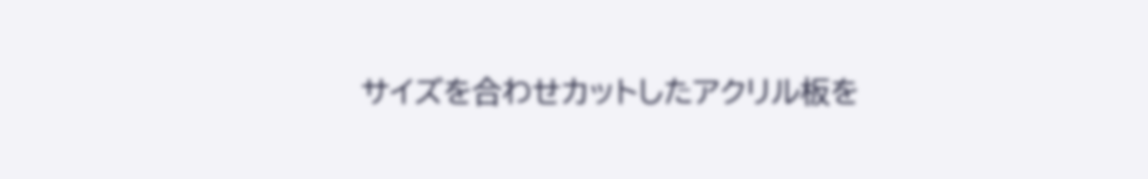サイズを合わせカットしたアクリル板を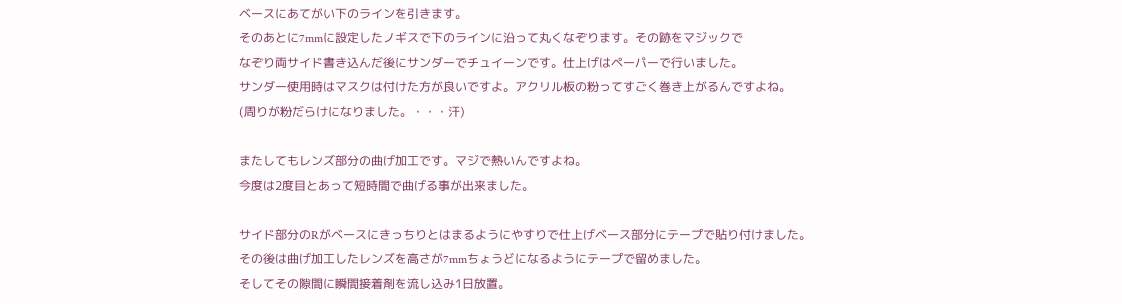ベースにあてがい下のラインを引きます。
そのあとに7mmに設定したノギスで下のラインに沿って丸くなぞります。その跡をマジックで
なぞり両サイド書き込んだ後にサンダーでチュイーンです。仕上げはペーパーで行いました。
サンダー使用時はマスクは付けた方が良いですよ。アクリル板の粉ってすごく巻き上がるんですよね。
(周りが粉だらけになりました。・・・汗)

またしてもレンズ部分の曲げ加工です。マジで熱いんですよね。
今度は2度目とあって短時間で曲げる事が出来ました。

サイド部分のRがベースにきっちりとはまるようにやすりで仕上げベース部分にテープで貼り付けました。
その後は曲げ加工したレンズを高さが7mmちょうどになるようにテープで留めました。
そしてその隙間に瞬間接着剤を流し込み1日放置。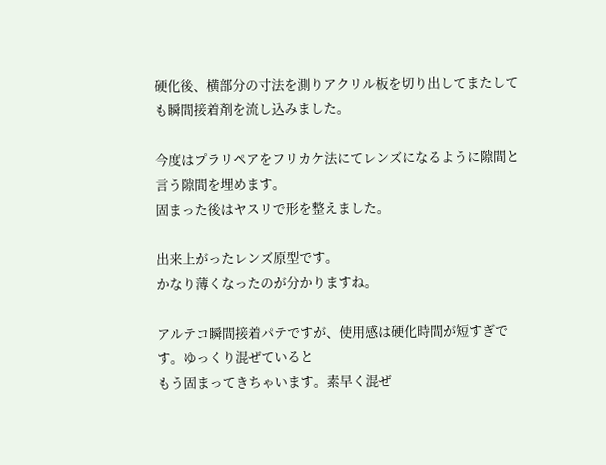硬化後、横部分の寸法を測りアクリル板を切り出してまたしても瞬間接着剤を流し込みました。

今度はプラリペアをフリカケ法にてレンズになるように隙間と言う隙間を埋めます。
固まった後はヤスリで形を整えました。

出来上がったレンズ原型です。
かなり薄くなったのが分かりますね。

アルテコ瞬間接着パテですが、使用感は硬化時間が短すぎです。ゆっくり混ぜていると
もう固まってきちゃいます。素早く混ぜ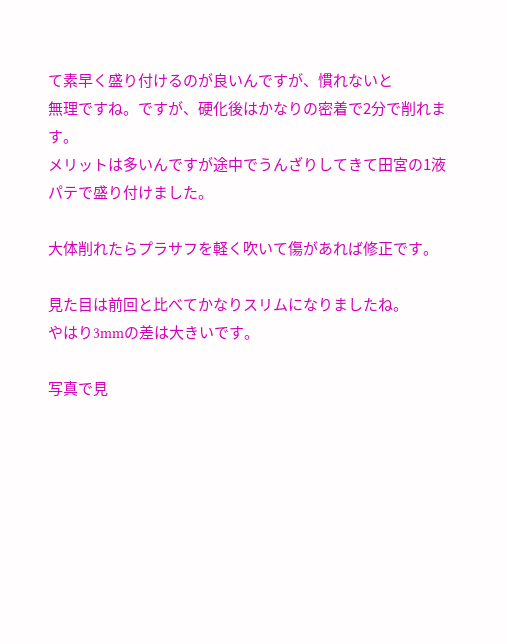て素早く盛り付けるのが良いんですが、慣れないと
無理ですね。ですが、硬化後はかなりの密着で2分で削れます。
メリットは多いんですが途中でうんざりしてきて田宮の1液パテで盛り付けました。

大体削れたらプラサフを軽く吹いて傷があれば修正です。

見た目は前回と比べてかなりスリムになりましたね。
やはり3mmの差は大きいです。

写真で見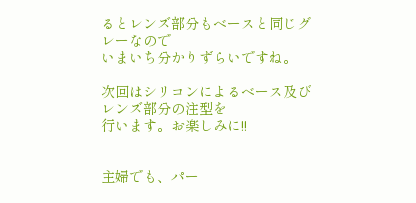るとレンズ部分もベースと同じグレーなので
いまいち分かりずらいですね。

次回はシリコンによるベース及びレンズ部分の注型を
行います。お楽しみに!!


主婦でも、パー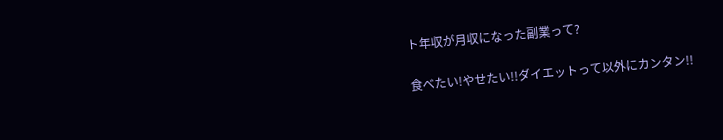ト年収が月収になった副業って?

食べたい!やせたい!!ダイエットって以外にカンタン!!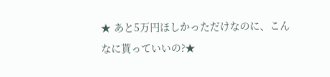★ あと5万円ほしかっただけなのに、こんなに貰っていいの?★